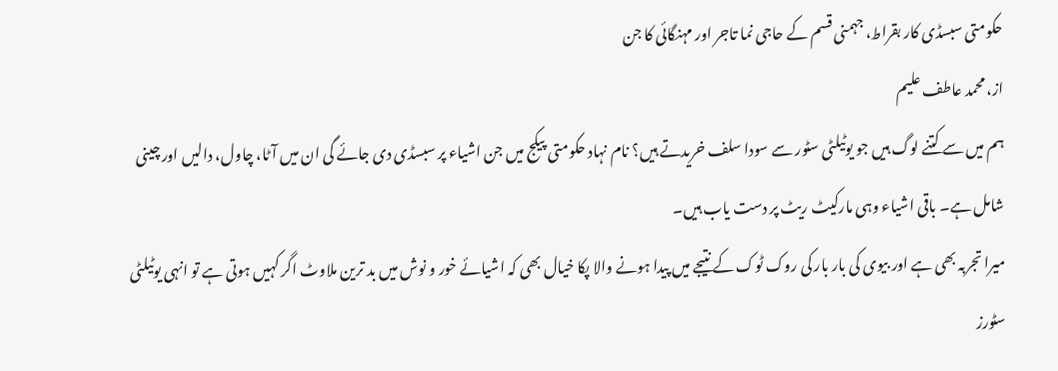حکومتی سبسڈی کار بقراط، جہمنی قسم کے حاجی نما تاجر اور مہنگائی کا جن
از، محمد عاطف علیم
ہم میں سے کتنے لوگ ہیں جو یوٹیلٹی سٹور سے سودا سلف خریدتے ہیں؟ نام نہاد حکومتی پیکج میں جن اشیاء پر سبسڈی دی جائے گی ان میں آٹا، چاول، دالیں اور چینی شامل ہے۔ باقی اشیاء وہی مارکیٹ ریٹ پر دست یاب ہیں۔
میرا تجربہ بھی ہے اور بیوی کی بار بار کی روک ٹوک کے نتیجے میں پیدا ہونے والا پکا خیال بھی کہ اشیائے خور و نوش میں بد ترین ملاوٹ اگر کہیں ہوتی ہے تو انہی یوٹیلٹی سٹورز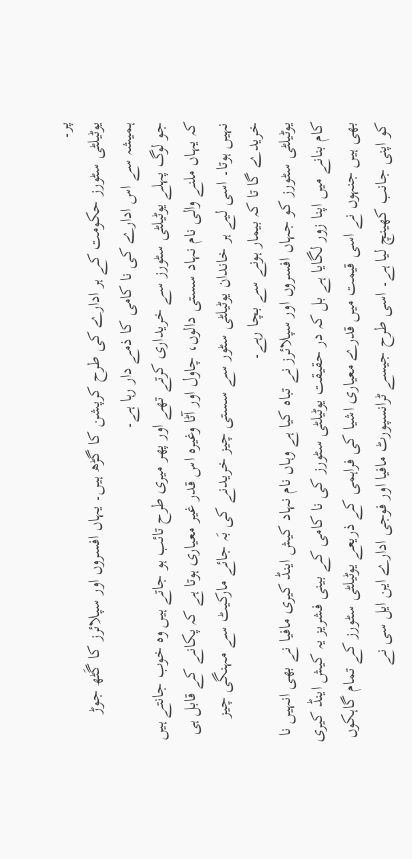پر۔
یوٹیلٹی سٹورز حکومت کے ہر ادارے کی طرح کرپشن کا گڑھ ہیں۔ یہاں افسروں اور سپلائرز کا گَٹھ جوڑ ہمیشہ سے اس ادارے کی نا کامی کا ذمے دار رہا ہے۔
جو لوگ پہلے یوٹیلٹی سٹورز سے خریداری کرتے تھے اور پھر میری طرح تائب ہو جاتے ہیں وہ خوب جانتے ہیں کہ یہاں ملنے والی نام نہاد سستی دالوں، چاول اور آٹا وغیرہ اس قدر غیر معیاری ہوتا ہے کہ پکانے کے قابل ہی نہیں ہوتا۔ اسی لیے ہر خاندان یوٹیلٹی سٹور سے سستی چیز خریدنے کی بَہ جائے مارکیٹ سے مہنگی چیز خریدے گا تا کہ بیمار ہونے سے بچا رہے۔
یوٹیلٹی سٹورز کو جہاں افسروں اور سپلائرز نے تباہ کیا ہے وہاں نام نہاد کیش اینڈ کیری مافیا نے بھی انہیں نا کام بنانے میں اپنا زور لگایا ہے بل کہ در حقیقت یوٹیلٹی سٹورز کی نا کامی کے بینی فشریز یہ کیش اینڈ کیری بھی ہیں جنہوں نے اسی قیمت میں قدرے معیاری اشیا کی فراہمی کے ذریعے یوٹیلٹی سٹورز کے تمام گاہکوں کو اپنی جانب کھینچ لیا ہے۔ اسی طرح جیسے ٹرانسپورٹ مافیا اور فوجی ادارے این ایل سی نے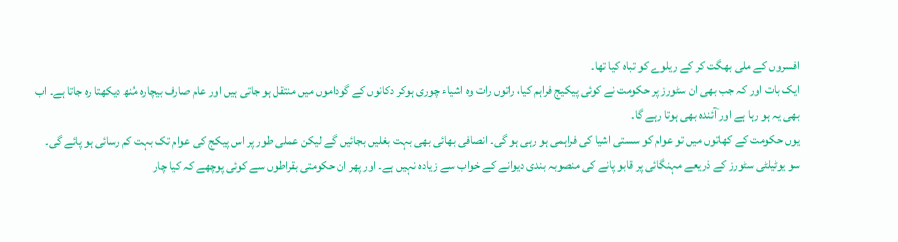افسروں کے ملی بھگت کر کے ریلوے کو تباہ کیا تھا۔
ایک بات اور کہ جب بھی ان سٹورز پر حکومت نے کوئی پیکیج فراہم کیا، راتوں رات وہ اشیاء چوری ہوکر دکانوں کے گوداموں میں منتقل ہو جاتی ہیں اور عام صارف بیچارہ مُنھ دیکھتا رہ جاتا ہے۔ اب بھی یہ ہو رہا ہے اور ۤآئندہ بھی ہوتا رہے گا۔
یوں حکومت کے کھاتوں میں تو عوام کو سستی اشیا کی فراہمی ہو رہی ہو گی۔ انصافی بھائی بھی بہت بغلیں بجائیں گے لیکن عملی طور پر اس پیکج کی عوام تک بہت کم رسائی ہو پائے گی۔
سو یوٹیلٹی سٹورز کے ذریعے مہنگائی پر قابو پانے کی منصوبہ بندی دیوانے کے خواب سے زیادہ نہیں ہے۔ اور پھر ان حکومتی بقراطوں سے کوئی پوچھے کہ کیا چار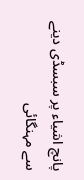پانچ اشیاء پر سبسڈی دینے سے مہنگائی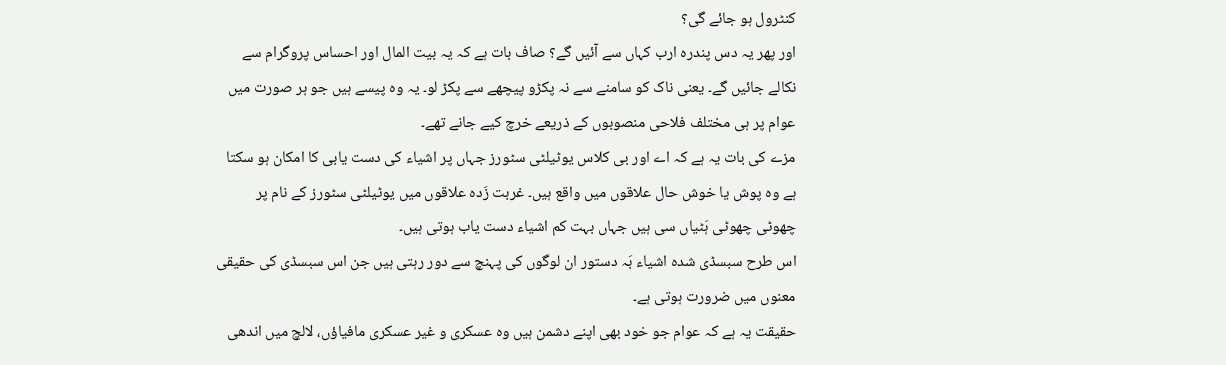کنٹرول ہو جائے گی؟
اور پھر یہ دس پندرہ ارب کہاں سے آئیں گے؟ صاف بات ہے کہ یہ بیت المال اور احساس پروگرام سے نکالے جائیں گے۔ یعنی ناک کو سامنے سے نہ پکڑو پیچھے سے پکڑ لو۔ یہ وہ پیسے ہیں جو ہر صورت میں عوام پر ہی مختلف فلاحی منصوبوں کے ذریعے خرچ کیے جانے تھے۔
مزے کی بات یہ ہے کہ اے اور بی کلاس یوٹیلٹی سٹورز جہاں پر اشیاء کی دست یابی کا امکان ہو سکتا ہے وہ پوش یا خوش حال علاقوں میں واقع ہیں۔ غربت زَدہ علاقوں میں یوٹیلٹی سٹورز کے نام پر چھوٹی چھوٹی ہَٹیاں سی ہیں جہاں بہت کم اشیاء دست یاب ہوتی ہیں۔
اس طرح سبسڈی شدہ اشیاء بَہ دستور ان لوگوں کی پہنچ سے دور رہتی ہیں جن اس سبسڈی کی حقیقی معنوں میں ضرورت ہوتی ہے۔
حقیقت یہ ہے کہ عوام جو خود بھی اپنے دشمن ہیں وہ عسکری و غیر عسکری مافیاؤں، لالچ میں اندھی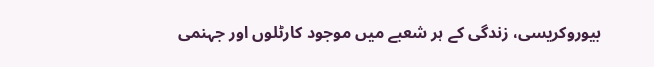بیوروکریسی، زندگی کے ہر شعبے میں موجود کارٹلوں اور جہنمی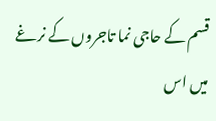قسم کے حاجی نما تاجروں کے نرغے میں اس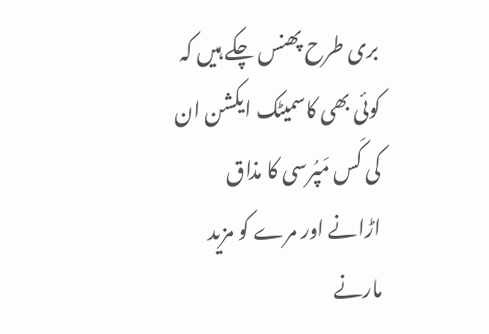بری طرح پھنس چکے ہیں کہ کوئی بھی کاسمیٹک ایکشن ان کی کَس مَپُرسی کا مذاق اڑانے اور مرے کو مزید مارنے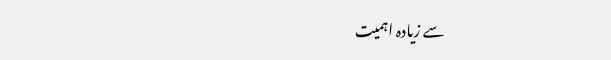سے زیادہ اہمیت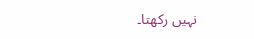نہیں رکھتا۔